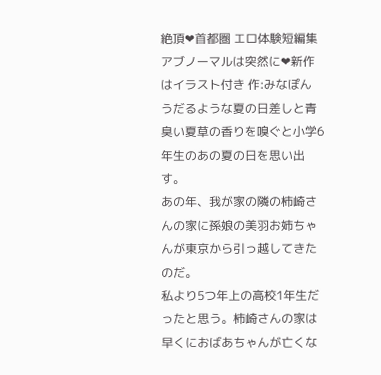絶頂❤首都圏 エロ体験短編集 アブノーマルは突然に❤新作はイラスト付き 作:みなぽん
うだるような夏の日差しと青臭い夏草の香りを嗅ぐと小学6年生のあの夏の日を思い出す。
あの年、我が家の隣の柿崎さんの家に孫娘の美羽お姉ちゃんが東京から引っ越してきたのだ。
私より5つ年上の高校1年生だったと思う。柿崎さんの家は早くにおばあちゃんが亡くな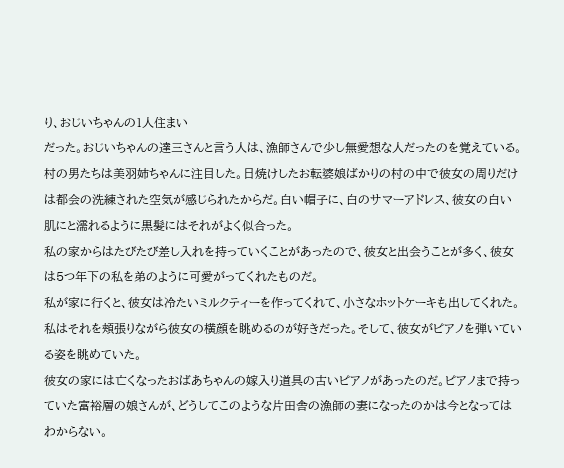り、おじいちゃんの1人住まい
だった。おじいちゃんの達三さんと言う人は、漁師さんで少し無愛想な人だったのを覚えている。
村の男たちは美羽姉ちゃんに注目した。日焼けしたお転婆娘ばかりの村の中で彼女の周りだけは都会の洗練された空気が感じられたからだ。白い帽子に、白のサマーアドレス、彼女の白い肌にと濡れるように黒髪にはそれがよく似合った。
私の家からはたびたび差し入れを持っていくことがあったので、彼女と出会うことが多く、彼女は5つ年下の私を弟のように可愛がってくれたものだ。
私が家に行くと、彼女は冷たいミルクティーを作ってくれて、小さなホットケーキも出してくれた。私はそれを頬張りながら彼女の横顔を眺めるのが好きだった。そして、彼女がピアノを弾いている姿を眺めていた。
彼女の家には亡くなったおばあちゃんの嫁入り道具の古いピアノがあったのだ。ピアノまで持っていた富裕層の娘さんが、どうしてこのような片田舎の漁師の妻になったのかは今となってはわからない。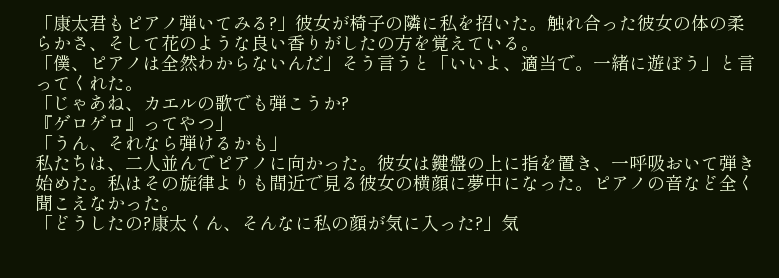「康太君もピアノ弾いてみる?」彼女が椅子の隣に私を招いた。触れ合った彼女の体の柔らかさ、そして花のような良い香りがしたの方を覚えている。
「僕、ピアノは全然わからないんだ」そう言うと「いいよ、適当で。一緒に遊ぼう」と言ってくれた。
「じゃあね、カエルの歌でも弾こうか?
『ゲロゲロ』ってやつ」
「うん、それなら弾けるかも」
私たちは、二人並んでピアノに向かった。彼女は鍵盤の上に指を置き、一呼吸おいて弾き始めた。私はその旋律よりも間近で見る彼女の横顔に夢中になった。ピアノの音など全く聞こえなかった。
「どうしたの?康太くん、そんなに私の顔が気に入った?」気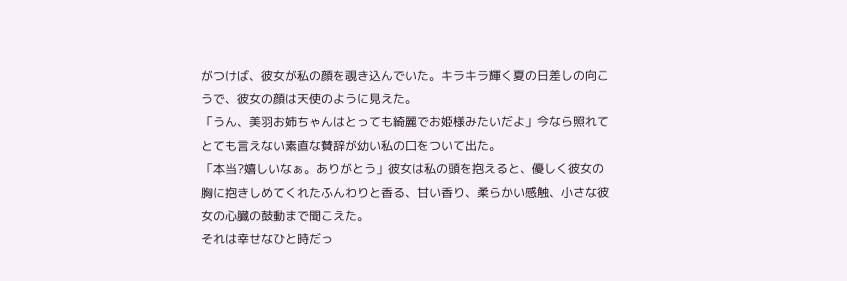がつけば、彼女が私の顔を覗き込んでいた。キラキラ輝く夏の日差しの向こうで、彼女の顔は天使のように見えた。
「うん、美羽お姉ちゃんはとっても綺麗でお姫様みたいだよ」今なら照れてとても言えない素直な賛辞が幼い私の口をついて出た。
「本当?嬉しいなぁ。ありがとう」彼女は私の頭を抱えると、優しく彼女の胸に抱きしめてくれたふんわりと香る、甘い香り、柔らかい感触、小さな彼女の心臓の鼓動まで聞こえた。
それは幸せなひと時だっ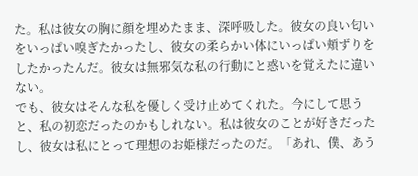た。私は彼女の胸に顔を埋めたまま、深呼吸した。彼女の良い匂いをいっぱい嗅ぎたかったし、彼女の柔らかい体にいっぱい頬ずりをしたかったんだ。彼女は無邪気な私の行動にと惑いを覚えたに違いない。
でも、彼女はそんな私を優しく受け止めてくれた。今にして思うと、私の初恋だったのかもしれない。私は彼女のことが好きだったし、彼女は私にとって理想のお姫様だったのだ。「あれ、僕、あう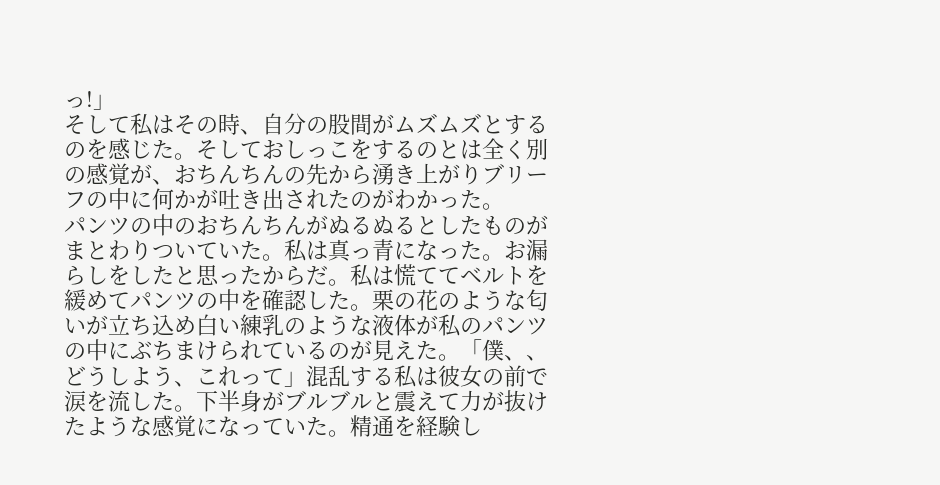っ!」
そして私はその時、自分の股間がムズムズとするのを感じた。そしておしっこをするのとは全く別の感覚が、おちんちんの先から湧き上がりブリーフの中に何かが吐き出されたのがわかった。
パンツの中のおちんちんがぬるぬるとしたものがまとわりついていた。私は真っ青になった。お漏らしをしたと思ったからだ。私は慌ててベルトを緩めてパンツの中を確認した。栗の花のような匂いが立ち込め白い練乳のような液体が私のパンツの中にぶちまけられているのが見えた。「僕、、どうしよう、これって」混乱する私は彼女の前で涙を流した。下半身がブルブルと震えて力が抜けたような感覚になっていた。精通を経験し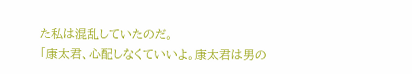た私は混乱していたのだ。
「康太君、心配しなくていいよ。康太君は男の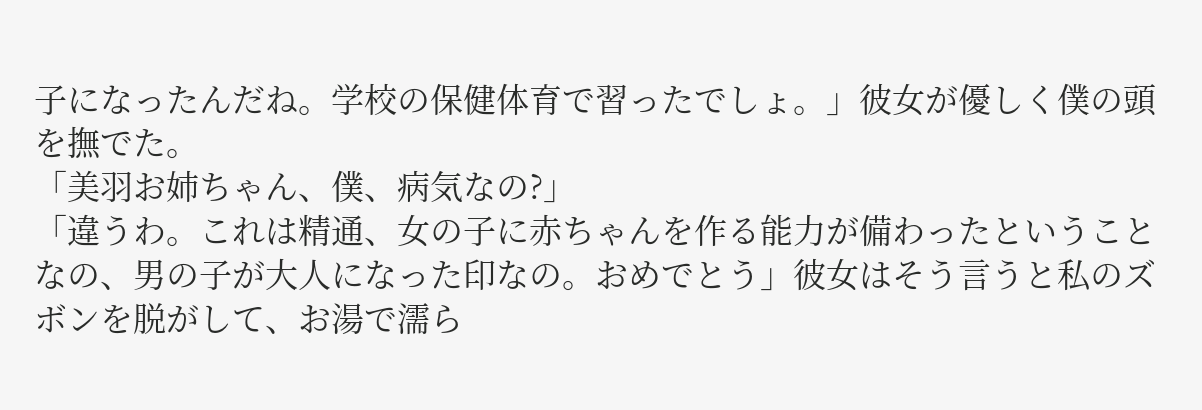子になったんだね。学校の保健体育で習ったでしょ。」彼女が優しく僕の頭を撫でた。
「美羽お姉ちゃん、僕、病気なの?」
「違うわ。これは精通、女の子に赤ちゃんを作る能力が備わったということなの、男の子が大人になった印なの。おめでとう」彼女はそう言うと私のズボンを脱がして、お湯で濡ら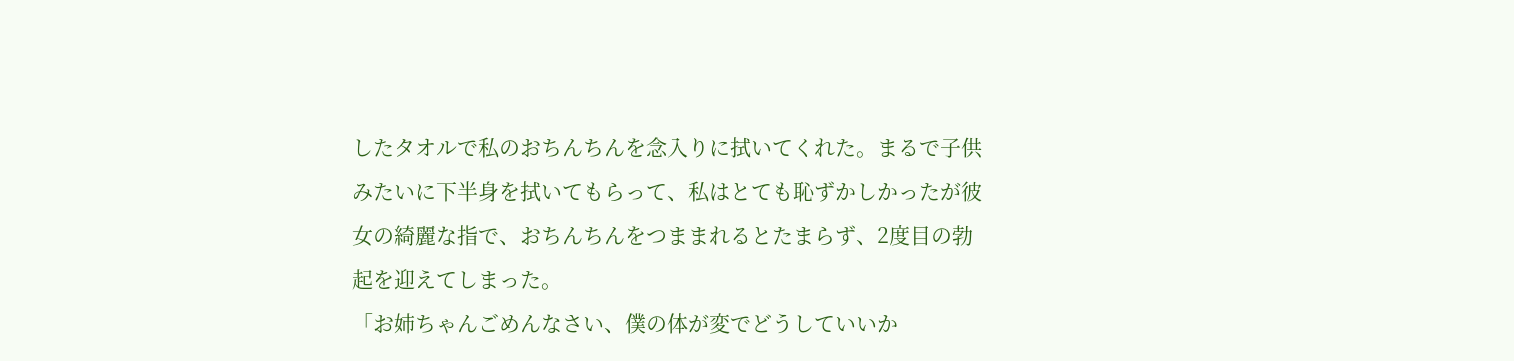したタオルで私のおちんちんを念入りに拭いてくれた。まるで子供みたいに下半身を拭いてもらって、私はとても恥ずかしかったが彼女の綺麗な指で、おちんちんをつままれるとたまらず、2度目の勃起を迎えてしまった。
「お姉ちゃんごめんなさい、僕の体が変でどうしていいか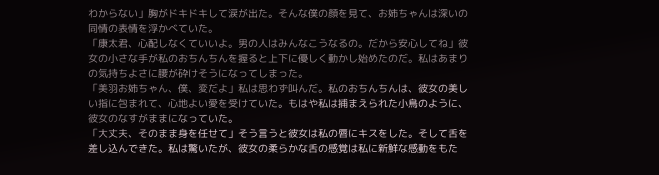わからない」胸がドキドキして涙が出た。そんな僕の顔を見て、お姉ちゃんは深いの同情の表情を浮かべていた。
「康太君、心配しなくていいよ。男の人はみんなこうなるの。だから安心してね」彼女の小さな手が私のおちんちんを握ると上下に優しく動かし始めたのだ。私はあまりの気持ちよさに腰が砕けそうになってしまった。
「美羽お姉ちゃん、僕、変だよ」私は思わず叫んだ。私のおちんちんは、彼女の美しい指に包まれて、心地よい愛を受けていた。もはや私は捕まえられた小鳥のように、彼女のなすがままになっていた。
「大丈夫、そのまま身を任せて」そう言うと彼女は私の唇にキスをした。そして舌を差し込んできた。私は驚いたが、彼女の柔らかな舌の感覚は私に新鮮な感動をもた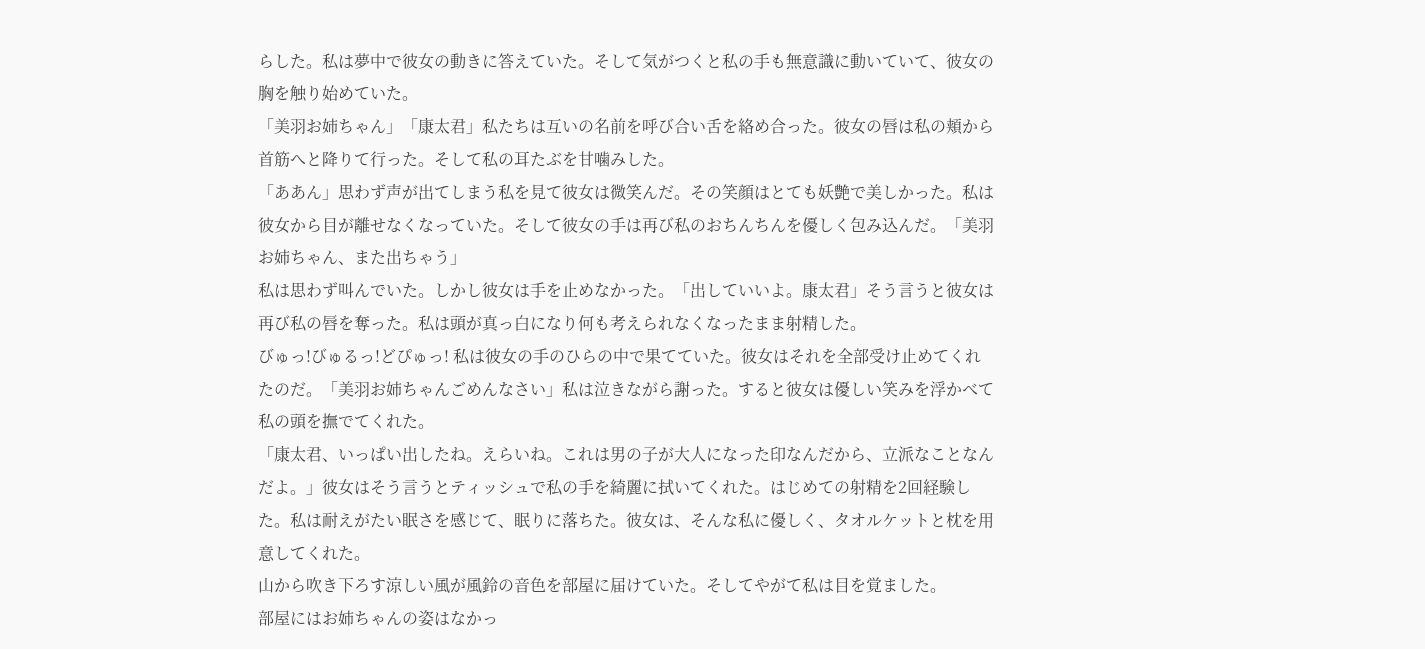らした。私は夢中で彼女の動きに答えていた。そして気がつくと私の手も無意識に動いていて、彼女の胸を触り始めていた。
「美羽お姉ちゃん」「康太君」私たちは互いの名前を呼び合い舌を絡め合った。彼女の唇は私の頬から首筋へと降りて行った。そして私の耳たぶを甘噛みした。
「ああん」思わず声が出てしまう私を見て彼女は微笑んだ。その笑顔はとても妖艶で美しかった。私は彼女から目が離せなくなっていた。そして彼女の手は再び私のおちんちんを優しく包み込んだ。「美羽お姉ちゃん、また出ちゃう」
私は思わず叫んでいた。しかし彼女は手を止めなかった。「出していいよ。康太君」そう言うと彼女は再び私の唇を奪った。私は頭が真っ白になり何も考えられなくなったまま射精した。
びゅっ!びゅるっ!どぴゅっ! 私は彼女の手のひらの中で果てていた。彼女はそれを全部受け止めてくれたのだ。「美羽お姉ちゃんごめんなさい」私は泣きながら謝った。すると彼女は優しい笑みを浮かべて私の頭を撫でてくれた。
「康太君、いっぱい出したね。えらいね。これは男の子が大人になった印なんだから、立派なことなんだよ。」彼女はそう言うとティッシュで私の手を綺麗に拭いてくれた。はじめての射精を2回経験した。私は耐えがたい眠さを感じて、眠りに落ちた。彼女は、そんな私に優しく、タオルケットと枕を用意してくれた。
山から吹き下ろす涼しい風が風鈴の音色を部屋に届けていた。そしてやがて私は目を覚ました。
部屋にはお姉ちゃんの姿はなかっ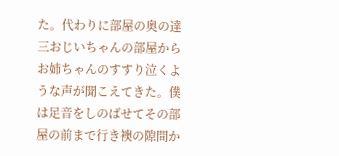た。代わりに部屋の奥の達三おじいちゃんの部屋からお姉ちゃんのすすり泣くような声が聞こえてきた。僕は足音をしのばせてその部屋の前まで行き襖の隙間か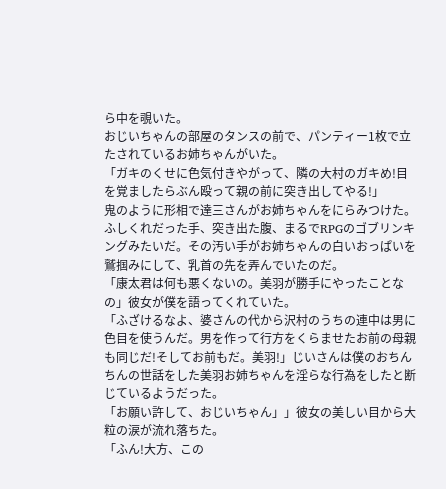ら中を覗いた。
おじいちゃんの部屋のタンスの前で、パンティー1枚で立たされているお姉ちゃんがいた。
「ガキのくせに色気付きやがって、隣の大村のガキめ!目を覚ましたらぶん殴って親の前に突き出してやる!」
鬼のように形相で達三さんがお姉ちゃんをにらみつけた。ふしくれだった手、突き出た腹、まるでRPGのゴブリンキングみたいだ。その汚い手がお姉ちゃんの白いおっぱいを鷲掴みにして、乳首の先を弄んでいたのだ。
「康太君は何も悪くないの。美羽が勝手にやったことなの」彼女が僕を語ってくれていた。
「ふざけるなよ、婆さんの代から沢村のうちの連中は男に色目を使うんだ。男を作って行方をくらませたお前の母親も同じだ!そしてお前もだ。美羽!」じいさんは僕のおちんちんの世話をした美羽お姉ちゃんを淫らな行為をしたと断じているようだった。
「お願い許して、おじいちゃん」」彼女の美しい目から大粒の涙が流れ落ちた。
「ふん!大方、この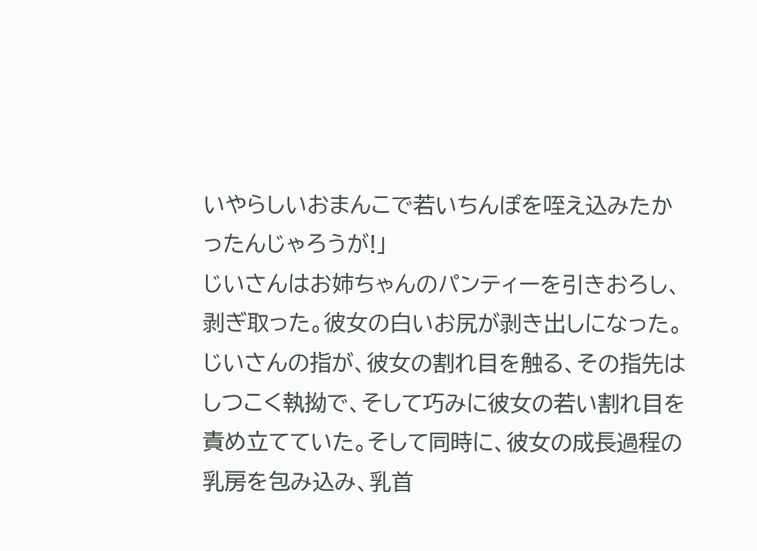いやらしいおまんこで若いちんぽを咥え込みたかったんじゃろうが!」
じいさんはお姉ちゃんのパンティーを引きおろし、剥ぎ取った。彼女の白いお尻が剥き出しになった。じいさんの指が、彼女の割れ目を触る、その指先はしつこく執拗で、そして巧みに彼女の若い割れ目を責め立てていた。そして同時に、彼女の成長過程の乳房を包み込み、乳首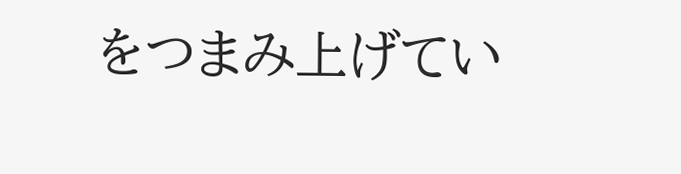をつまみ上げてい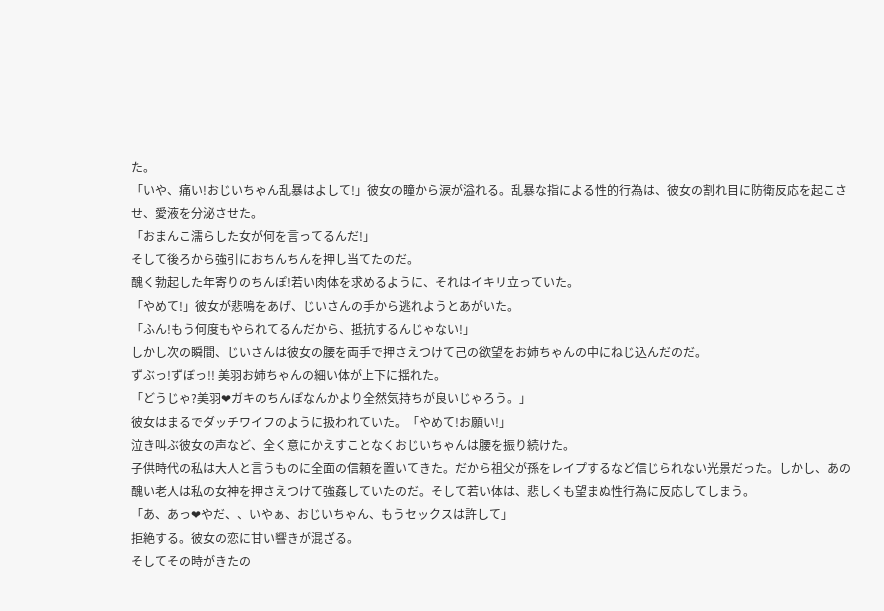た。
「いや、痛い!おじいちゃん乱暴はよして!」彼女の瞳から涙が溢れる。乱暴な指による性的行為は、彼女の割れ目に防衛反応を起こさせ、愛液を分泌させた。
「おまんこ濡らした女が何を言ってるんだ!」
そして後ろから強引におちんちんを押し当てたのだ。
醜く勃起した年寄りのちんぽ!若い肉体を求めるように、それはイキリ立っていた。
「やめて!」彼女が悲鳴をあげ、じいさんの手から逃れようとあがいた。
「ふん!もう何度もやられてるんだから、抵抗するんじゃない!」
しかし次の瞬間、じいさんは彼女の腰を両手で押さえつけて己の欲望をお姉ちゃんの中にねじ込んだのだ。
ずぶっ!ずぼっ!! 美羽お姉ちゃんの細い体が上下に揺れた。
「どうじゃ?美羽❤ガキのちんぽなんかより全然気持ちが良いじゃろう。」
彼女はまるでダッチワイフのように扱われていた。「やめて!お願い!」
泣き叫ぶ彼女の声など、全く意にかえすことなくおじいちゃんは腰を振り続けた。
子供時代の私は大人と言うものに全面の信頼を置いてきた。だから祖父が孫をレイプするなど信じられない光景だった。しかし、あの醜い老人は私の女神を押さえつけて強姦していたのだ。そして若い体は、悲しくも望まぬ性行為に反応してしまう。
「あ、あっ❤やだ、、いやぁ、おじいちゃん、もうセックスは許して」
拒絶する。彼女の恋に甘い響きが混ざる。
そしてその時がきたの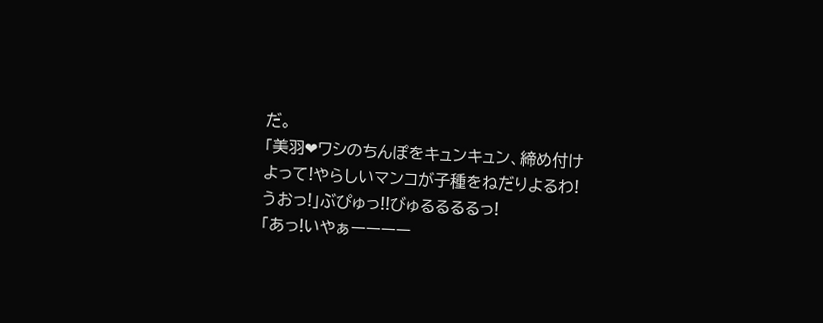だ。
「美羽❤ワシのちんぽをキュンキュン、締め付けよって!やらしいマンコが子種をねだりよるわ!うおっ!」ぶぴゅっ!!びゅるるるるっ!
「あっ!いやぁーーーー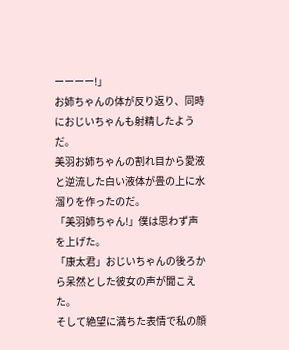ーーーー!」
お姉ちゃんの体が反り返り、同時におじいちゃんも射精したようだ。
美羽お姉ちゃんの割れ目から愛液と逆流した白い液体が畳の上に水溜りを作ったのだ。
「美羽姉ちゃん!」僕は思わず声を上げた。
「康太君」おじいちゃんの後ろから呆然とした彼女の声が聞こえた。
そして絶望に満ちた表情で私の顔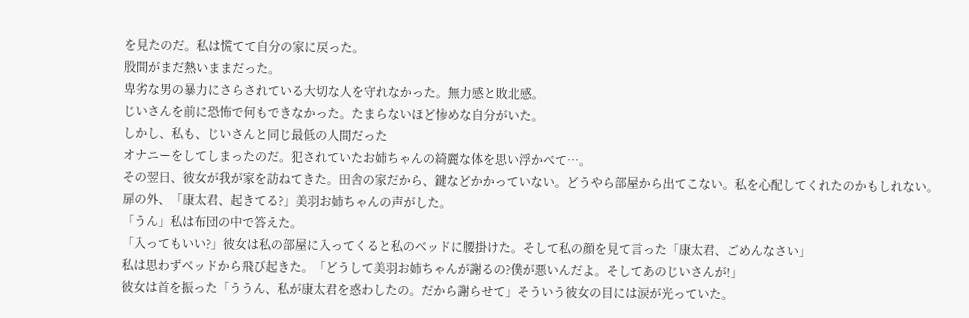を見たのだ。私は慌てて自分の家に戻った。
股間がまだ熱いままだった。
卑劣な男の暴力にさらされている大切な人を守れなかった。無力感と敗北感。
じいさんを前に恐怖で何もできなかった。たまらないほど惨めな自分がいた。
しかし、私も、じいさんと同じ最低の人間だった
オナニーをしてしまったのだ。犯されていたお姉ちゃんの綺麗な体を思い浮かべて…。
その翌日、彼女が我が家を訪ねてきた。田舎の家だから、鍵などかかっていない。どうやら部屋から出てこない。私を心配してくれたのかもしれない。
扉の外、「康太君、起きてる?」美羽お姉ちゃんの声がした。
「うん」私は布団の中で答えた。
「入ってもいい?」彼女は私の部屋に入ってくると私のベッドに腰掛けた。そして私の顔を見て言った「康太君、ごめんなさい」
私は思わずベッドから飛び起きた。「どうして美羽お姉ちゃんが謝るの?僕が悪いんだよ。そしてあのじいさんが!」
彼女は首を振った「ううん、私が康太君を惑わしたの。だから謝らせて」そういう彼女の目には涙が光っていた。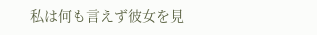私は何も言えず彼女を見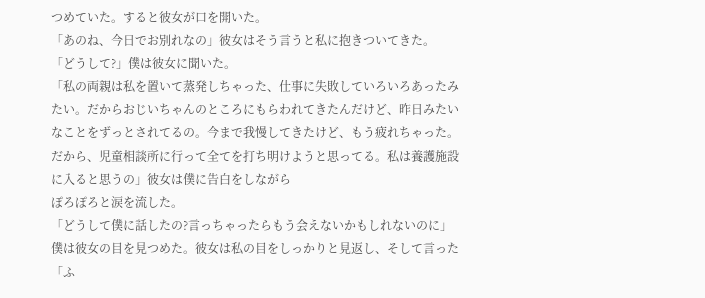つめていた。すると彼女が口を開いた。
「あのね、今日でお別れなの」彼女はそう言うと私に抱きついてきた。
「どうして?」僕は彼女に聞いた。
「私の両親は私を置いて蒸発しちゃった、仕事に失敗していろいろあったみたい。だからおじいちゃんのところにもらわれてきたんだけど、昨日みたいなことをずっとされてるの。今まで我慢してきたけど、もう疲れちゃった。だから、児童相談所に行って全てを打ち明けようと思ってる。私は養護施設に入ると思うの」彼女は僕に告白をしながら
ぽろぽろと涙を流した。
「どうして僕に話したの?言っちゃったらもう会えないかもしれないのに」僕は彼女の目を見つめた。彼女は私の目をしっかりと見返し、そして言った「ふ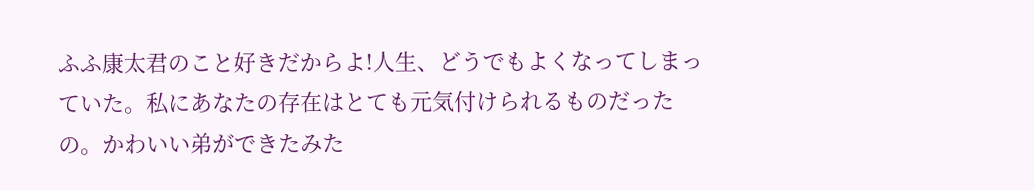ふふ康太君のこと好きだからよ!人生、どうでもよくなってしまっていた。私にあなたの存在はとても元気付けられるものだったの。かわいい弟ができたみた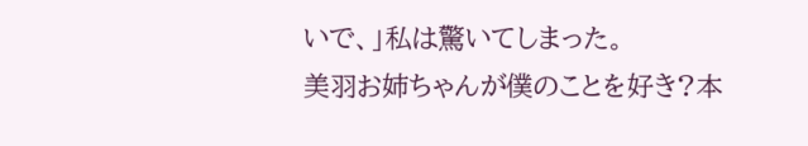いで、」私は驚いてしまった。
美羽お姉ちゃんが僕のことを好き?本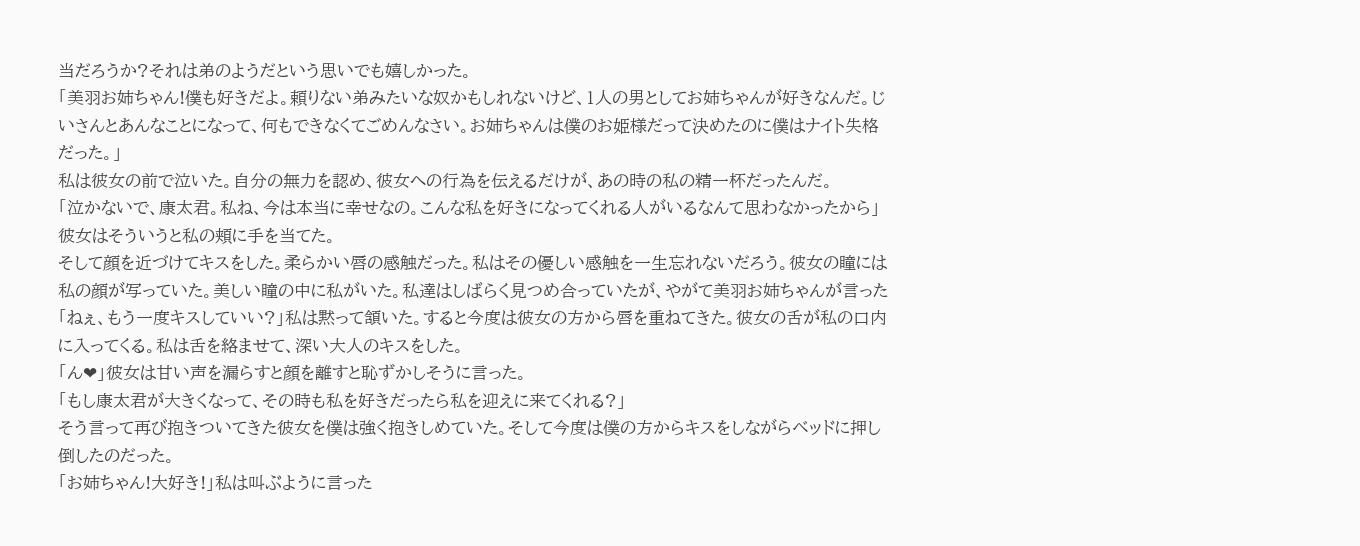当だろうか?それは弟のようだという思いでも嬉しかった。
「美羽お姉ちゃん!僕も好きだよ。頼りない弟みたいな奴かもしれないけど、1人の男としてお姉ちゃんが好きなんだ。じいさんとあんなことになって、何もできなくてごめんなさい。お姉ちゃんは僕のお姫様だって決めたのに僕はナイト失格だった。」
私は彼女の前で泣いた。自分の無力を認め、彼女への行為を伝えるだけが、あの時の私の精一杯だったんだ。
「泣かないで、康太君。私ね、今は本当に幸せなの。こんな私を好きになってくれる人がいるなんて思わなかったから」彼女はそういうと私の頬に手を当てた。
そして顔を近づけてキスをした。柔らかい唇の感触だった。私はその優しい感触を一生忘れないだろう。彼女の瞳には私の顔が写っていた。美しい瞳の中に私がいた。私達はしばらく見つめ合っていたが、やがて美羽お姉ちゃんが言った
「ねぇ、もう一度キスしていい?」私は黙って頷いた。すると今度は彼女の方から唇を重ねてきた。彼女の舌が私の口内に入ってくる。私は舌を絡ませて、深い大人のキスをした。
「ん❤」彼女は甘い声を漏らすと顔を離すと恥ずかしそうに言った。
「もし康太君が大きくなって、その時も私を好きだったら私を迎えに来てくれる?」
そう言って再び抱きついてきた彼女を僕は強く抱きしめていた。そして今度は僕の方からキスをしながらベッドに押し倒したのだった。
「お姉ちゃん!大好き!」私は叫ぶように言った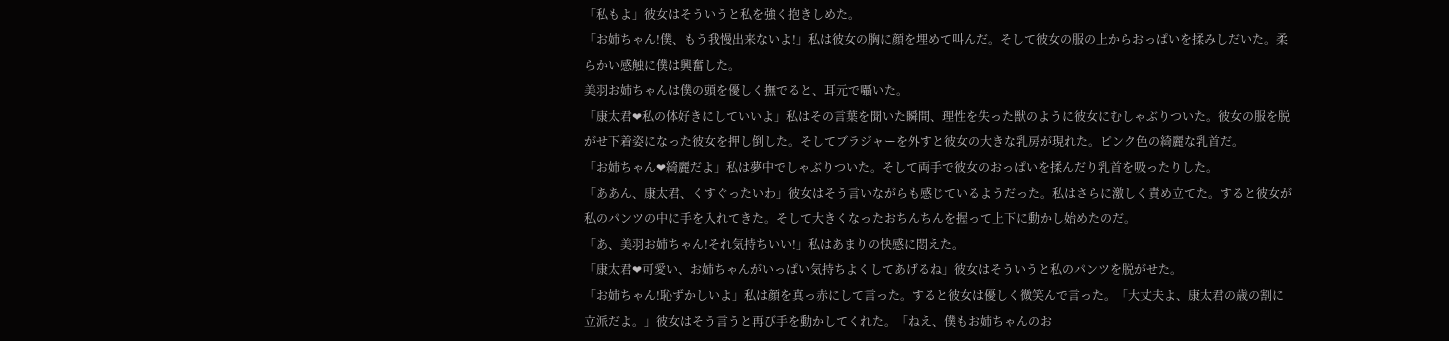「私もよ」彼女はそういうと私を強く抱きしめた。
「お姉ちゃん!僕、もう我慢出来ないよ!」私は彼女の胸に顔を埋めて叫んだ。そして彼女の服の上からおっぱいを揉みしだいた。柔らかい感触に僕は興奮した。
美羽お姉ちゃんは僕の頭を優しく撫でると、耳元で囁いた。
「康太君❤私の体好きにしていいよ」私はその言葉を聞いた瞬間、理性を失った獣のように彼女にむしゃぶりついた。彼女の服を脱がせ下着姿になった彼女を押し倒した。そしてブラジャーを外すと彼女の大きな乳房が現れた。ピンク色の綺麗な乳首だ。
「お姉ちゃん❤綺麗だよ」私は夢中でしゃぶりついた。そして両手で彼女のおっぱいを揉んだり乳首を吸ったりした。
「ああん、康太君、くすぐったいわ」彼女はそう言いながらも感じているようだった。私はさらに激しく責め立てた。すると彼女が私のパンツの中に手を入れてきた。そして大きくなったおちんちんを握って上下に動かし始めたのだ。
「あ、美羽お姉ちゃん!それ気持ちいい!」私はあまりの快感に悶えた。
「康太君❤可愛い、お姉ちゃんがいっぱい気持ちよくしてあげるね」彼女はそういうと私のパンツを脱がせた。
「お姉ちゃん!恥ずかしいよ」私は顔を真っ赤にして言った。すると彼女は優しく微笑んで言った。「大丈夫よ、康太君の歳の割に立派だよ。」彼女はそう言うと再び手を動かしてくれた。「ねえ、僕もお姉ちゃんのお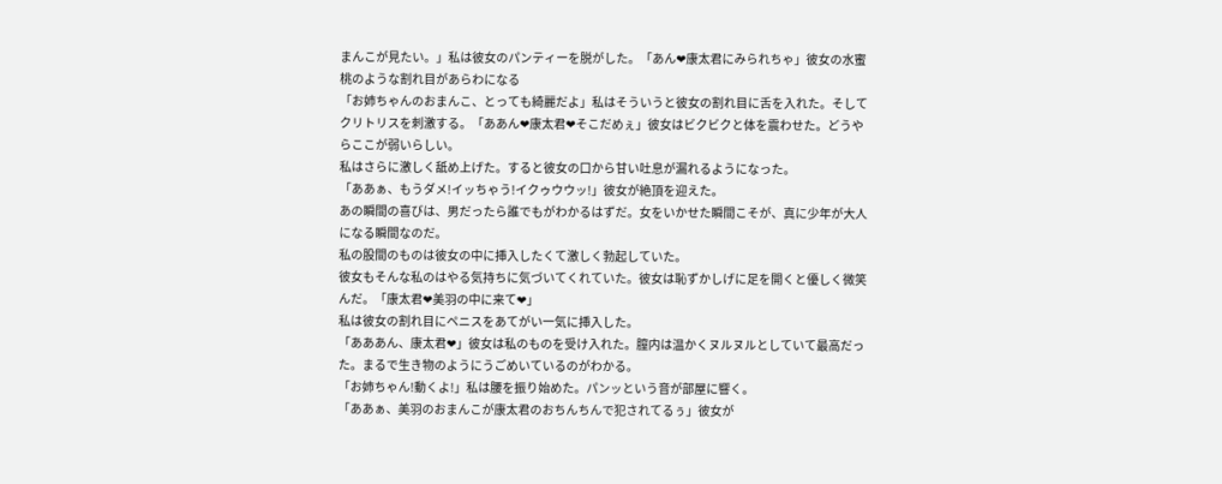まんこが見たい。」私は彼女のパンティーを脱がした。「あん❤康太君にみられちゃ」彼女の水蜜桃のような割れ目があらわになる
「お姉ちゃんのおまんこ、とっても綺麗だよ」私はそういうと彼女の割れ目に舌を入れた。そしてクリトリスを刺激する。「ああん❤康太君❤そこだめぇ」彼女はビクビクと体を震わせた。どうやらここが弱いらしい。
私はさらに激しく舐め上げた。すると彼女の口から甘い吐息が漏れるようになった。
「ああぁ、もうダメ!イッちゃう!イクゥウウッ!」彼女が絶頂を迎えた。
あの瞬間の喜びは、男だったら誰でもがわかるはずだ。女をいかせた瞬間こそが、真に少年が大人になる瞬間なのだ。
私の股間のものは彼女の中に挿入したくて激しく勃起していた。
彼女もそんな私のはやる気持ちに気づいてくれていた。彼女は恥ずかしげに足を開くと優しく微笑んだ。「康太君❤美羽の中に来て❤」
私は彼女の割れ目にペニスをあてがい一気に挿入した。
「あああん、康太君❤」彼女は私のものを受け入れた。膣内は温かくヌルヌルとしていて最高だった。まるで生き物のようにうごめいているのがわかる。
「お姉ちゃん!動くよ!」私は腰を振り始めた。パンッという音が部屋に響く。
「ああぁ、美羽のおまんこが康太君のおちんちんで犯されてるぅ」彼女が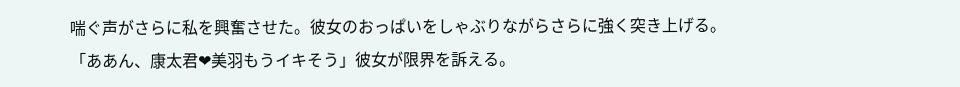喘ぐ声がさらに私を興奮させた。彼女のおっぱいをしゃぶりながらさらに強く突き上げる。
「ああん、康太君❤美羽もうイキそう」彼女が限界を訴える。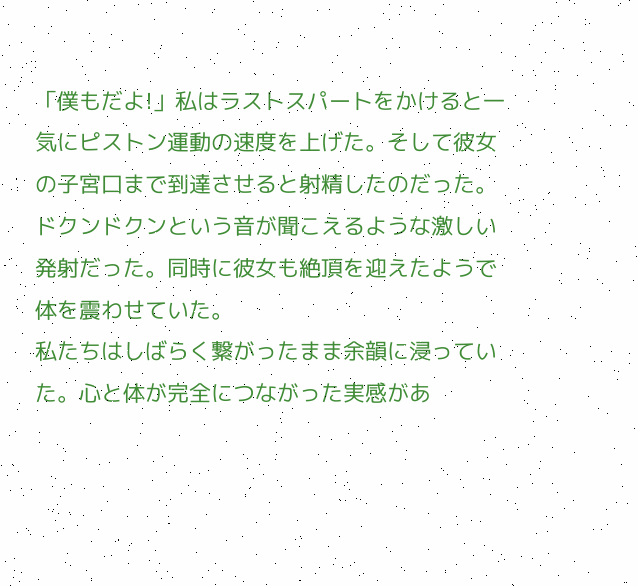「僕もだよ!」私はラストスパートをかけると一気にピストン運動の速度を上げた。そして彼女の子宮口まで到達させると射精したのだった。ドクンドクンという音が聞こえるような激しい発射だった。同時に彼女も絶頂を迎えたようで体を震わせていた。
私たちはしばらく繋がったまま余韻に浸っていた。心と体が完全につながった実感があ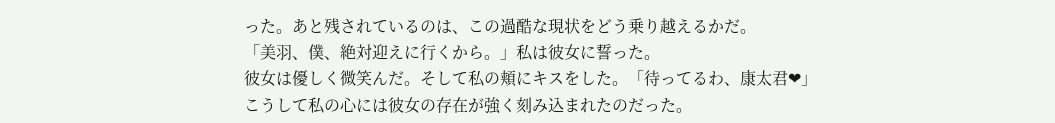った。あと残されているのは、この過酷な現状をどう乗り越えるかだ。
「美羽、僕、絶対迎えに行くから。」私は彼女に誓った。
彼女は優しく微笑んだ。そして私の頬にキスをした。「待ってるわ、康太君❤」
こうして私の心には彼女の存在が強く刻み込まれたのだった。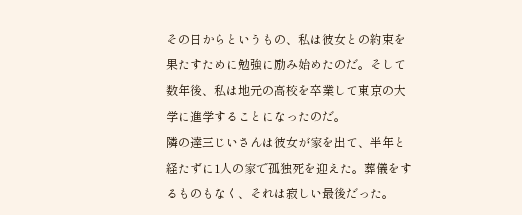その日からというもの、私は彼女との約束を果たすために勉強に励み始めたのだ。そして数年後、私は地元の高校を卒業して東京の大学に進学することになったのだ。
隣の達三じいさんは彼女が家を出て、半年と経たずに1人の家で孤独死を迎えた。葬儀をするものもなく、それは寂しい最後だった。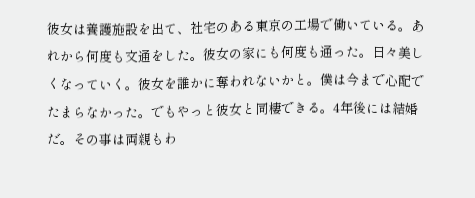彼女は養護施設を出て、社宅のある東京の工場で働いている。あれから何度も文通をした。彼女の家にも何度も通った。日々美しくなっていく。彼女を誰かに奪われないかと。僕は今まで心配でたまらなかった。でもやっと彼女と同棲できる。4年後には結婚だ。その事は両親もわ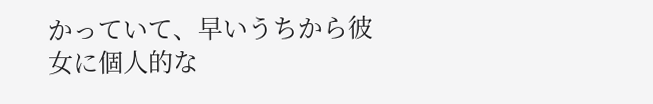かっていて、早いうちから彼女に個人的な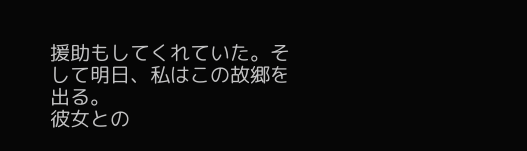援助もしてくれていた。そして明日、私はこの故郷を出る。
彼女との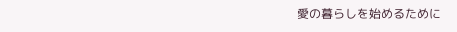愛の暮らしを始めるために